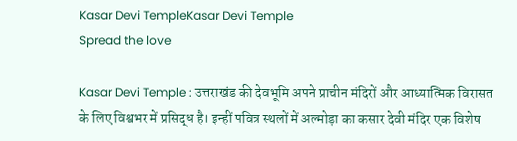Kasar Devi TempleKasar Devi Temple
Spread the love

Kasar Devi Temple : उत्तराखंड की देवभूमि अपने प्राचीन मंदिरों और आध्यात्मिक विरासत के लिए विश्वभर में प्रसिद्ध है। इन्हीं पवित्र स्थलों में अल्मोड़ा का कसार देवी मंदिर एक विशेष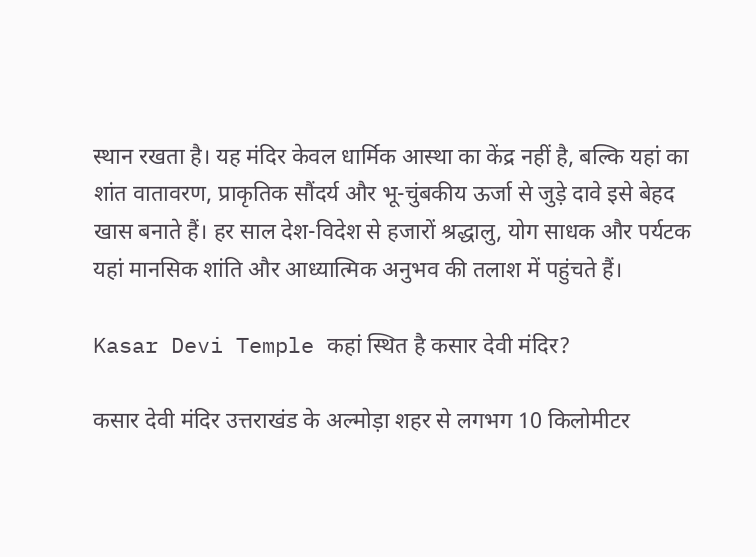स्थान रखता है। यह मंदिर केवल धार्मिक आस्था का केंद्र नहीं है, बल्कि यहां का शांत वातावरण, प्राकृतिक सौंदर्य और भू-चुंबकीय ऊर्जा से जुड़े दावे इसे बेहद खास बनाते हैं। हर साल देश-विदेश से हजारों श्रद्धालु, योग साधक और पर्यटक यहां मानसिक शांति और आध्यात्मिक अनुभव की तलाश में पहुंचते हैं।

Kasar Devi Temple कहां स्थित है कसार देवी मंदिर?

कसार देवी मंदिर उत्तराखंड के अल्मोड़ा शहर से लगभग 10 किलोमीटर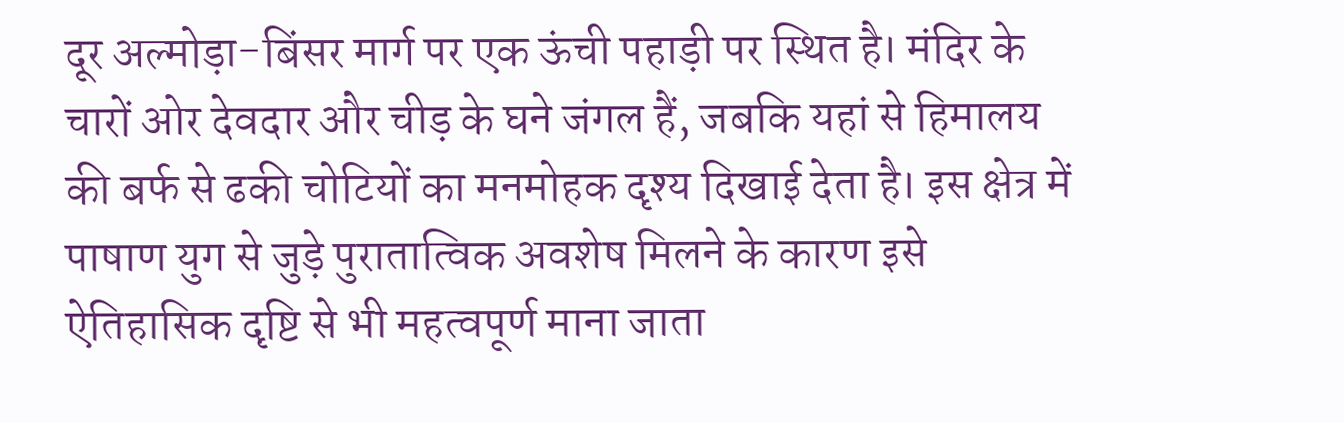दूर अल्मोड़ा-बिंसर मार्ग पर एक ऊंची पहाड़ी पर स्थित है। मंदिर के चारों ओर देवदार और चीड़ के घने जंगल हैं, जबकि यहां से हिमालय की बर्फ से ढकी चोटियों का मनमोहक दृश्य दिखाई देता है। इस क्षेत्र में पाषाण युग से जुड़े पुरातात्विक अवशेष मिलने के कारण इसे ऐतिहासिक दृष्टि से भी महत्वपूर्ण माना जाता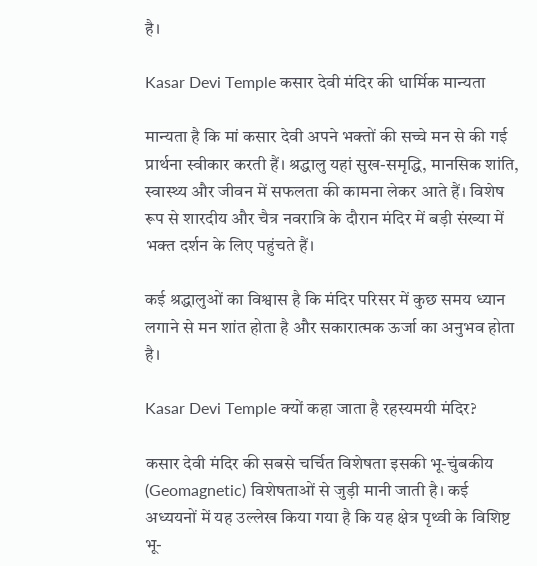है।

Kasar Devi Temple कसार देवी मंदिर की धार्मिक मान्यता

मान्यता है कि मां कसार देवी अपने भक्तों की सच्चे मन से की गई प्रार्थना स्वीकार करती हैं। श्रद्धालु यहां सुख-समृद्धि, मानसिक शांति, स्वास्थ्य और जीवन में सफलता की कामना लेकर आते हैं। विशेष रूप से शारदीय और चैत्र नवरात्रि के दौरान मंदिर में बड़ी संख्या में भक्त दर्शन के लिए पहुंचते हैं।

कई श्रद्धालुओं का विश्वास है कि मंदिर परिसर में कुछ समय ध्यान लगाने से मन शांत होता है और सकारात्मक ऊर्जा का अनुभव होता है।

Kasar Devi Temple क्यों कहा जाता है रहस्यमयी मंदिर?

कसार देवी मंदिर की सबसे चर्चित विशेषता इसकी भू-चुंबकीय (Geomagnetic) विशेषताओं से जुड़ी मानी जाती है। कई अध्ययनों में यह उल्लेख किया गया है कि यह क्षेत्र पृथ्वी के विशिष्ट भू-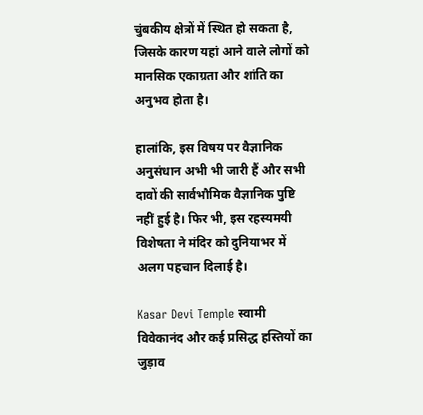चुंबकीय क्षेत्रों में स्थित हो सकता है, जिसके कारण यहां आने वाले लोगों को मानसिक एकाग्रता और शांति का अनुभव होता है।

हालांकि, इस विषय पर वैज्ञानिक अनुसंधान अभी भी जारी हैं और सभी दावों की सार्वभौमिक वैज्ञानिक पुष्टि नहीं हुई है। फिर भी, इस रहस्यमयी विशेषता ने मंदिर को दुनियाभर में अलग पहचान दिलाई है।

Kasar Devi Temple स्वामी विवेकानंद और कई प्रसिद्ध हस्तियों का जुड़ाव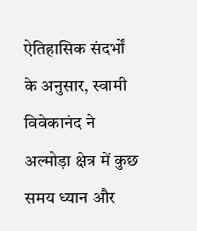ऐतिहासिक संदर्भों के अनुसार, स्वामी विवेकानंद ने अल्मोड़ा क्षेत्र में कुछ समय ध्यान और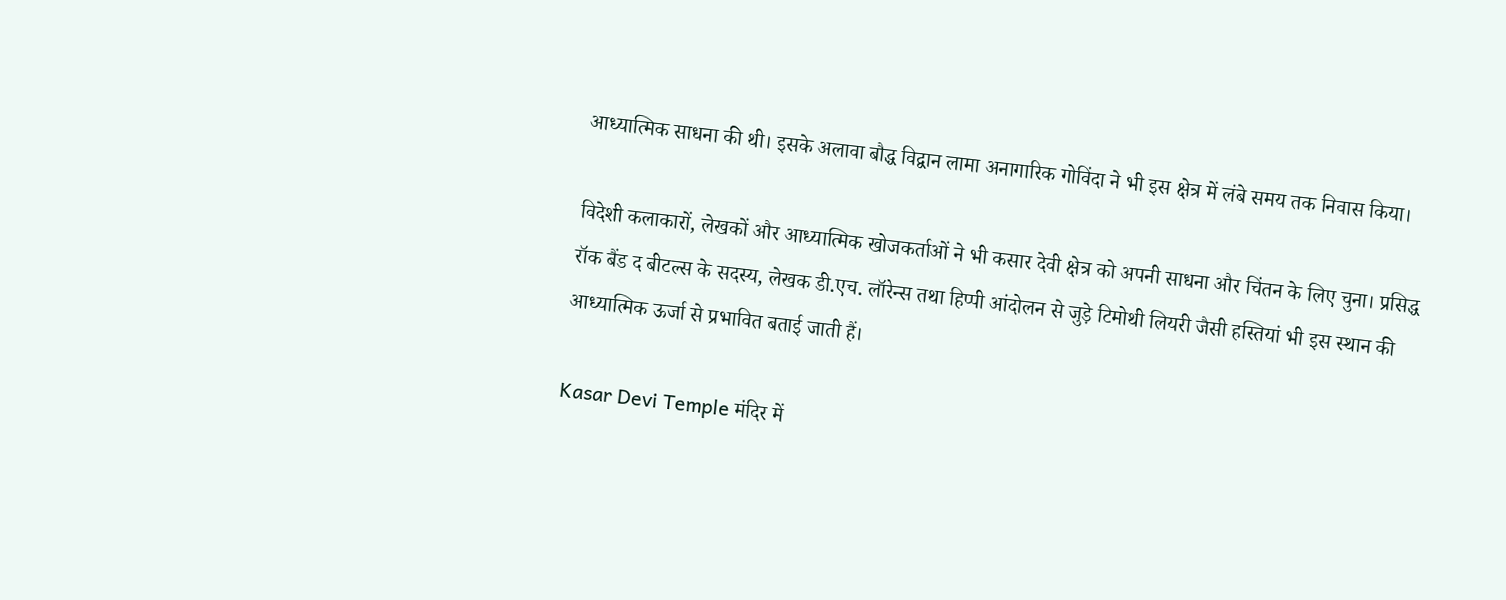आध्यात्मिक साधना की थी। इसके अलावा बौद्ध विद्वान लामा अनागारिक गोविंदा ने भी इस क्षेत्र में लंबे समय तक निवास किया।

विदेशी कलाकारों, लेखकों और आध्यात्मिक खोजकर्ताओं ने भी कसार देवी क्षेत्र को अपनी साधना और चिंतन के लिए चुना। प्रसिद्ध रॉक बैंड द बीटल्स के सदस्य, लेखक डी.एच. लॉरेन्स तथा हिप्पी आंदोलन से जुड़े टिमोथी लियरी जैसी हस्तियां भी इस स्थान की आध्यात्मिक ऊर्जा से प्रभावित बताई जाती हैं।

Kasar Devi Temple मंदिर में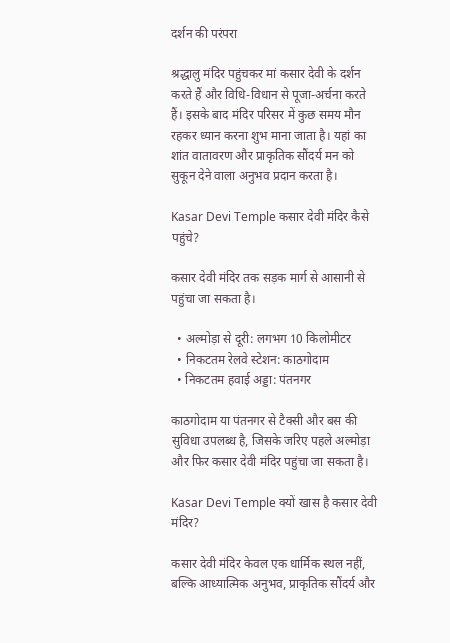दर्शन की परंपरा

श्रद्धालु मंदिर पहुंचकर मां कसार देवी के दर्शन करते हैं और विधि-विधान से पूजा-अर्चना करते हैं। इसके बाद मंदिर परिसर में कुछ समय मौन रहकर ध्यान करना शुभ माना जाता है। यहां का शांत वातावरण और प्राकृतिक सौंदर्य मन को सुकून देने वाला अनुभव प्रदान करता है।

Kasar Devi Temple कसार देवी मंदिर कैसे पहुंचे?

कसार देवी मंदिर तक सड़क मार्ग से आसानी से पहुंचा जा सकता है।

  • अल्मोड़ा से दूरी: लगभग 10 किलोमीटर
  • निकटतम रेलवे स्टेशन: काठगोदाम
  • निकटतम हवाई अड्डा: पंतनगर

काठगोदाम या पंतनगर से टैक्सी और बस की सुविधा उपलब्ध है, जिसके जरिए पहले अल्मोड़ा और फिर कसार देवी मंदिर पहुंचा जा सकता है।

Kasar Devi Temple क्यों खास है कसार देवी मंदिर?

कसार देवी मंदिर केवल एक धार्मिक स्थल नहीं, बल्कि आध्यात्मिक अनुभव, प्राकृतिक सौंदर्य और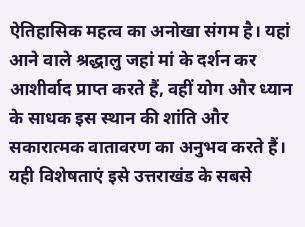ऐतिहासिक महत्व का अनोखा संगम है। यहां आने वाले श्रद्धालु जहां मां के दर्शन कर आशीर्वाद प्राप्त करते हैं, वहीं योग और ध्यान के साधक इस स्थान की शांति और सकारात्मक वातावरण का अनुभव करते हैं। यही विशेषताएं इसे उत्तराखंड के सबसे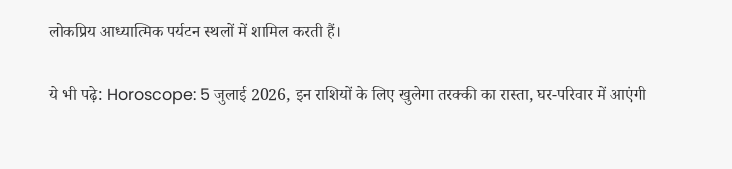लोकप्रिय आध्यात्मिक पर्यटन स्थलों में शामिल करती हैं।

ये भी पढ़े: Horoscope: 5 जुलाई 2026, इन राशियों के लिए खुलेगा तरक्की का रास्ता, घर-परिवार में आएंगी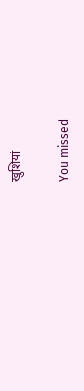खुशियां

You missed